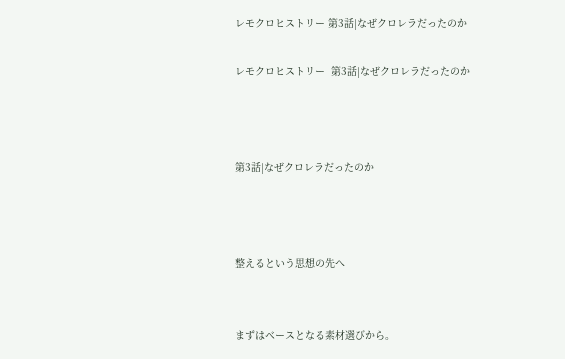レモクロヒストリー 第3話|なぜクロレラだったのか

レモクロヒストリー  第3話|なぜクロレラだったのか



第3話|なぜクロレラだったのか



整えるという思想の先へ


まずはベースとなる素材選びから。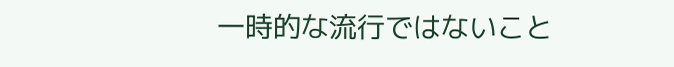一時的な流行ではないこと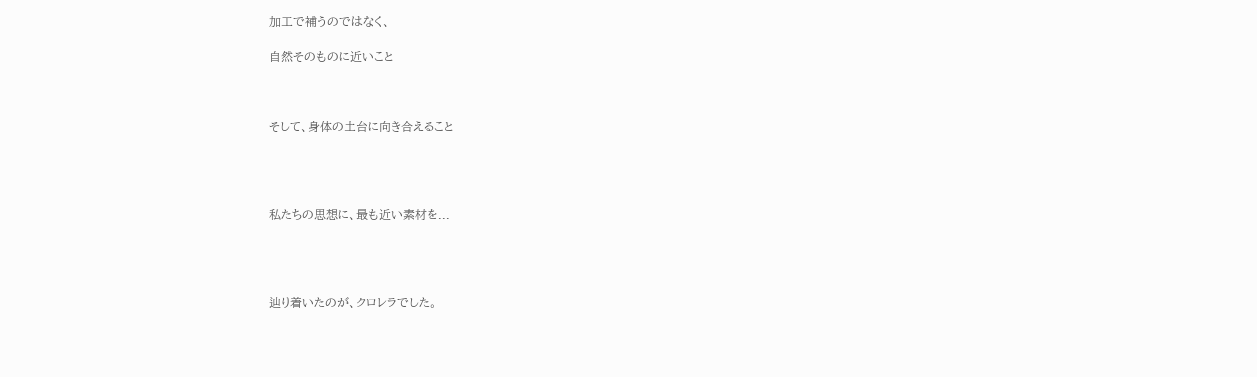加工で補うのではなく、

自然そのものに近いこと



そして、身体の土台に向き合えること




私たちの思想に、最も近い素材を...




辿り着いたのが、クロレラでした。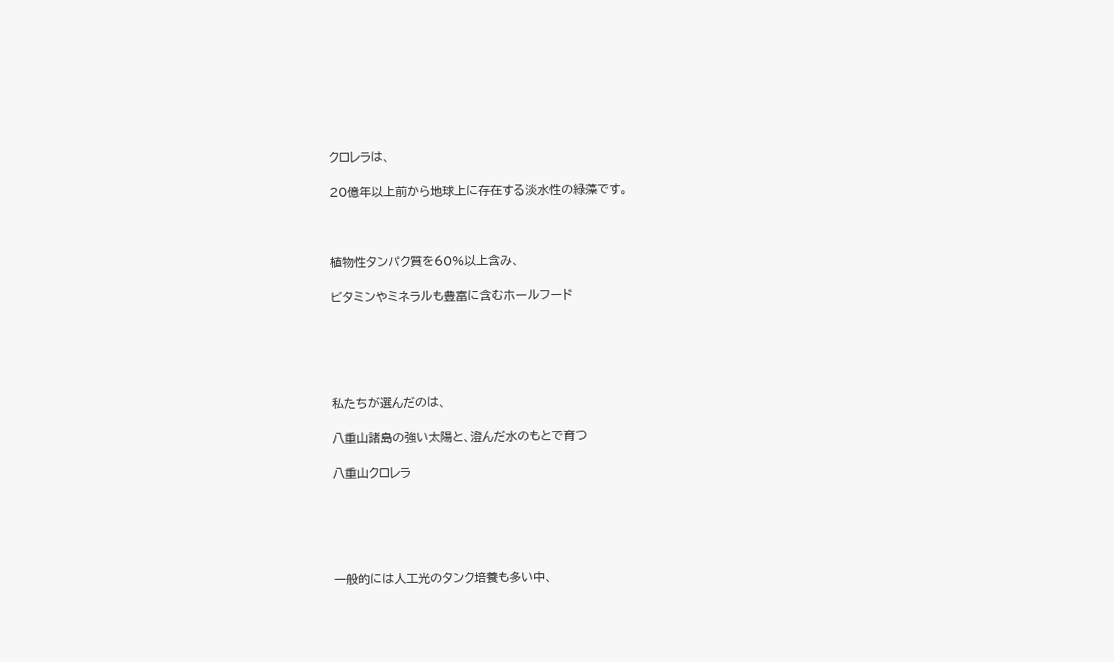クロレラは、

20億年以上前から地球上に存在する淡水性の緑藻です。



植物性タンパク質を60%以上含み、

ビタミンやミネラルも豊富に含むホールフード





私たちが選んだのは、

八重山諸島の強い太陽と、澄んだ水のもとで育つ

八重山クロレラ





一般的には人工光のタンク培養も多い中、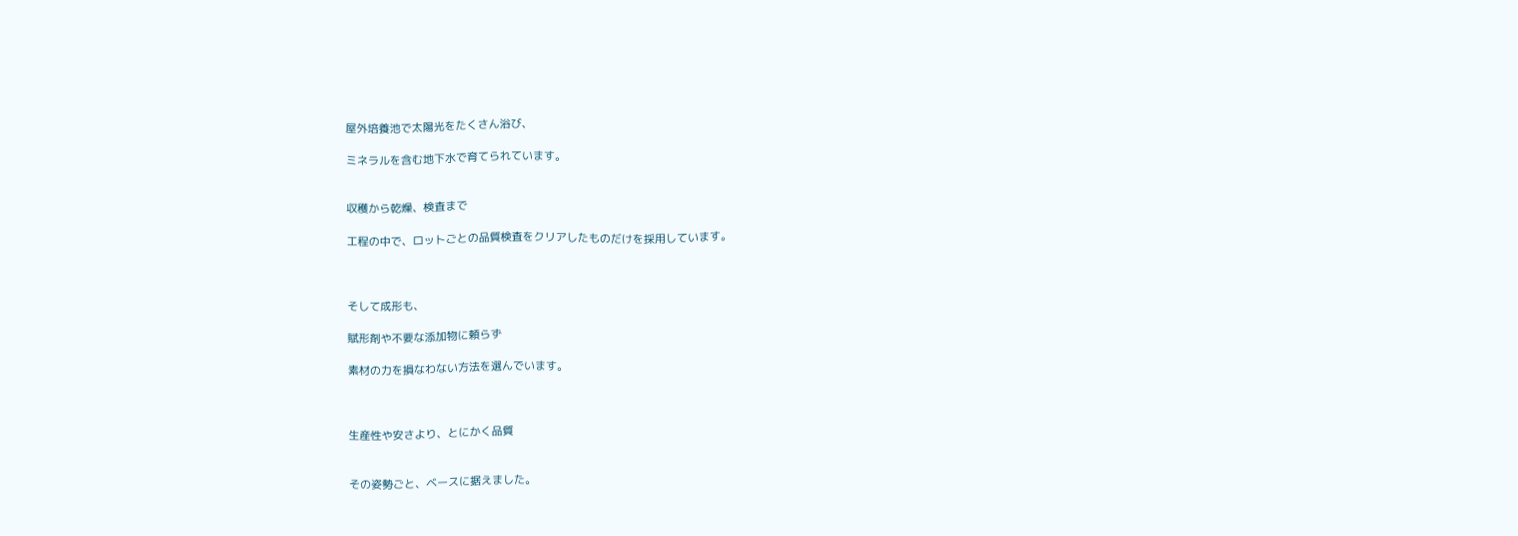屋外培養池で太陽光をたくさん浴び、

ミネラルを含む地下水で育てられています。


収穫から乾燥、検査まで

工程の中で、ロットごとの品質検査をクリアしたものだけを採用しています。



そして成形も、

賦形剤や不要な添加物に頼らず

素材の力を損なわない方法を選んでいます。



生産性や安さより、とにかく品質


その姿勢ごと、ベースに据えました。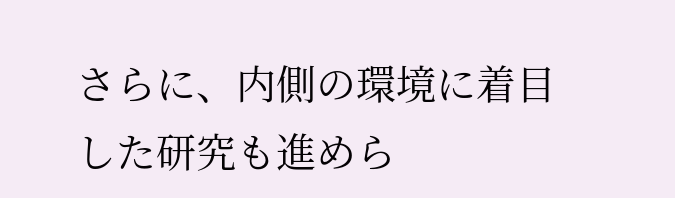さらに、内側の環境に着目した研究も進めら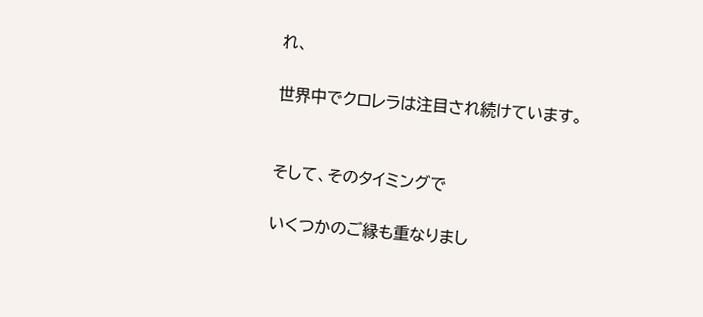れ、

世界中でクロレラは注目され続けています。


そして、そのタイミングで

いくつかのご縁も重なりまし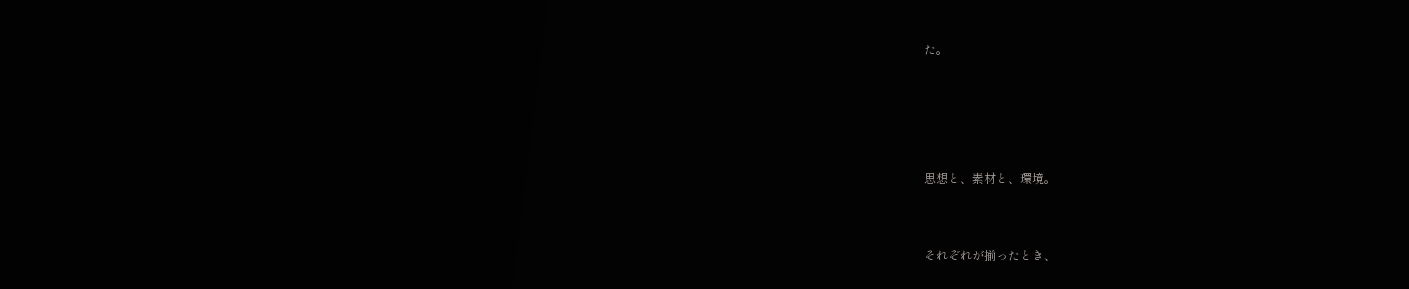た。




思想と、素材と、環境。


それぞれが揃ったとき、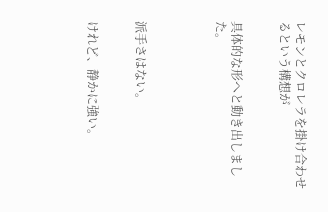レモンとクロレラを掛け合わせるという構想が


具体的な形へと動き出しました。




派手さはない。


けれど、静かに強い。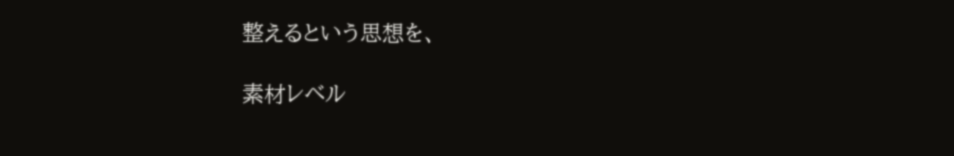整えるという思想を、

素材レベル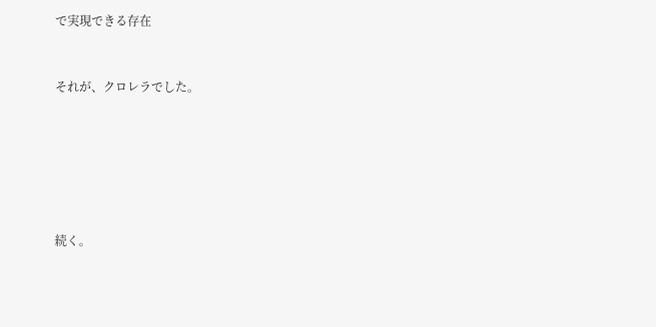で実現できる存在


それが、クロレラでした。






続く。